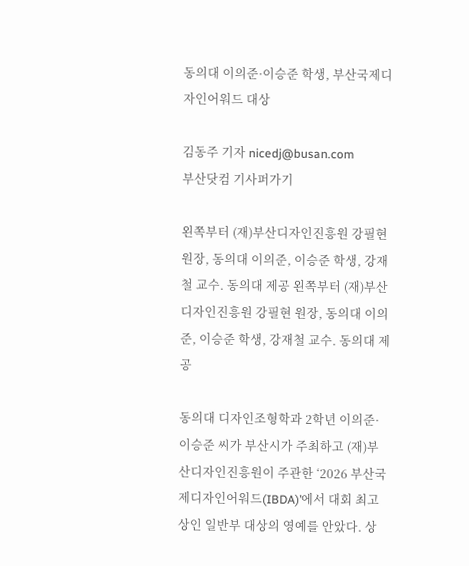동의대 이의준·이승준 학생, 부산국제디자인어워드 대상

김동주 기자 nicedj@busan.com
부산닷컴 기사퍼가기

왼쪽부터 (재)부산디자인진흥원 강필현 원장, 동의대 이의준, 이승준 학생, 강재철 교수. 동의대 제공 왼쪽부터 (재)부산디자인진흥원 강필현 원장, 동의대 이의준, 이승준 학생, 강재철 교수. 동의대 제공

동의대 디자인조형학과 2학년 이의준·이승준 씨가 부산시가 주최하고 (재)부산디자인진흥원이 주관한 ‘2026 부산국제디자인어워드(IBDA)’에서 대회 최고상인 일반부 대상의 영예를 안았다. 상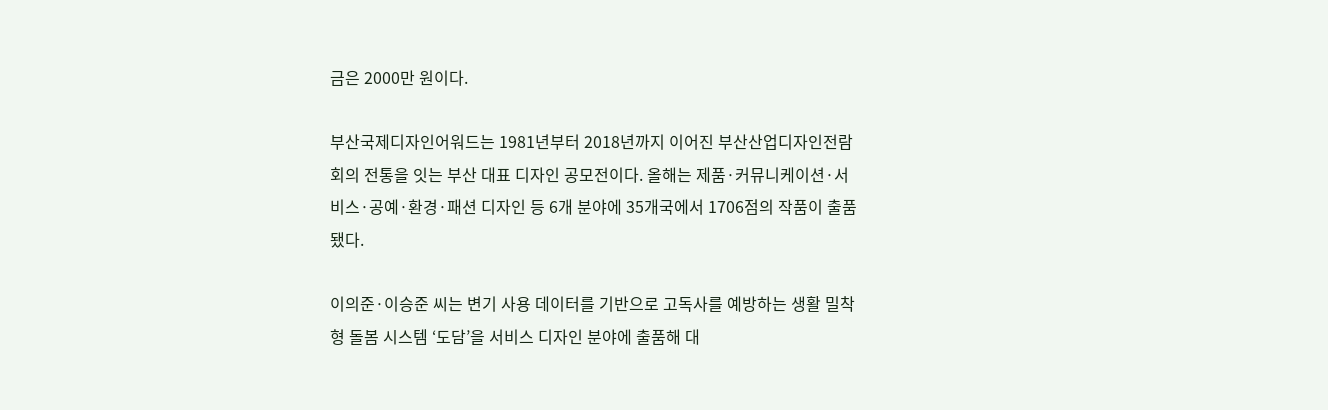금은 2000만 원이다.

부산국제디자인어워드는 1981년부터 2018년까지 이어진 부산산업디자인전람회의 전통을 잇는 부산 대표 디자인 공모전이다. 올해는 제품·커뮤니케이션·서비스·공예·환경·패션 디자인 등 6개 분야에 35개국에서 1706점의 작품이 출품됐다.

이의준·이승준 씨는 변기 사용 데이터를 기반으로 고독사를 예방하는 생활 밀착형 돌봄 시스템 ‘도담’을 서비스 디자인 분야에 출품해 대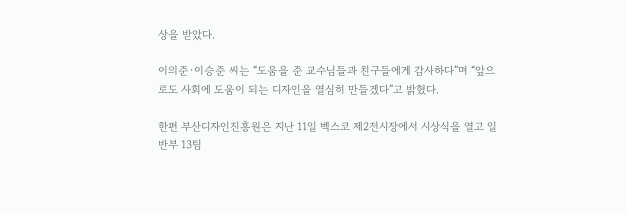상을 받았다.

이의준·이승준 씨는 “도움을 준 교수님들과 친구들에게 감사하다”며 “앞으로도 사회에 도움이 되는 디자인을 열심히 만들겠다”고 밝혔다.

한편 부산디자인진흥원은 지난 11일 벡스코 제2전시장에서 시상식을 열고 일반부 13팀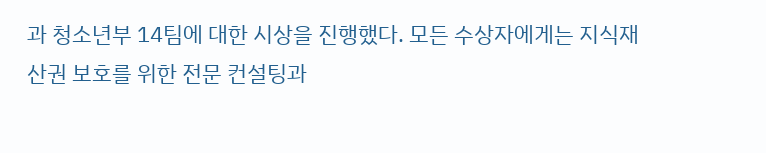과 청소년부 14팀에 대한 시상을 진행했다. 모든 수상자에게는 지식재산권 보호를 위한 전문 컨설팅과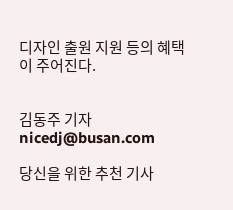디자인 출원 지원 등의 혜택이 주어진다.


김동주 기자 nicedj@busan.com

당신을 위한 추천 기사